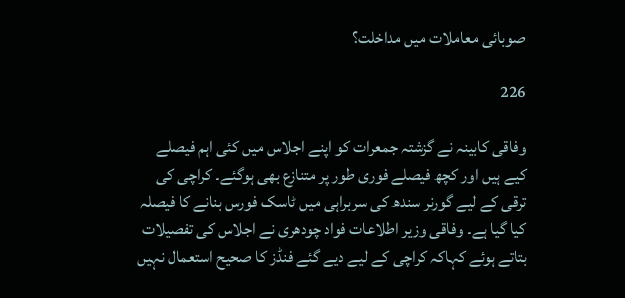صوبائی معاملات میں مداخلت؟

226

وفاقی کابینہ نے گزشتہ جمعرات کو اپنے اجلاس میں کئی اہم فیصلے کیے ہیں اور کچھ فیصلے فوری طور پر متنازع بھی ہوگئے۔ کراچی کی ترقی کے لیے گورنر سندھ کی سربراہی میں ٹاسک فورس بنانے کا فیصلہ کیا گیا ہے۔ وفاقی وزیر اطلاعات فواد چودھری نے اجلاس کی تفصیلات بتاتے ہوئے کہاکہ کراچی کے لیے دیے گئے فنڈز کا صحیح استعمال نہیں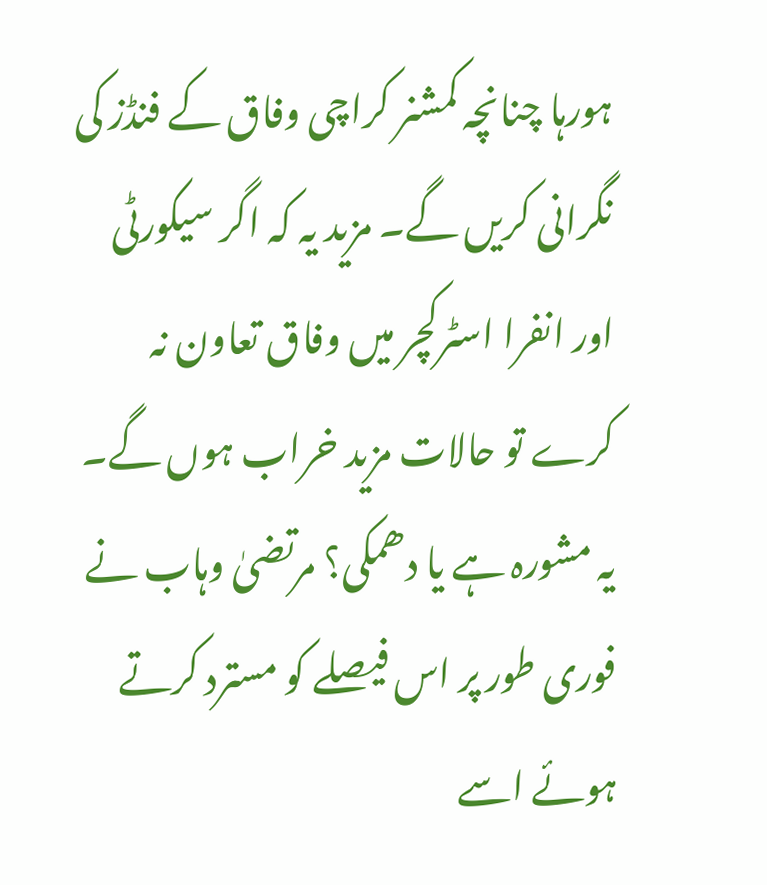ہورہا چنانچہ کمشنر کراچی وفاق کے فنڈز کی نگرانی کریں گے۔ مزید یہ کہ اگر سیکورٹی اور انفرا اسٹرکچر میں وفاق تعاون نہ کرے تو حالات مزید خراب ہوں گے۔ یہ مشورہ ہے یا دھمکی؟ مرتضیٰ وہاب نے فوری طور پر اس فیصلے کو مسترد کرتے ہوئے اسے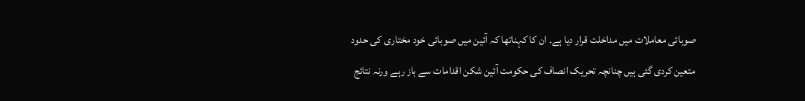صوبائی معاملات میں مداخلت قرار دیا ہے۔ ان کا کہناتھا کہ آئین میں صوبائی خود مختاری کی حدود متعین کردی گئی ہیں چنانچہ تحریک انصاف کی حکومت آئین شکن اقدامات سے باز رہے ورنہ نتائج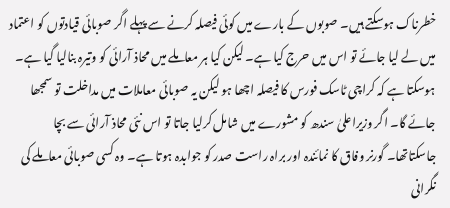خطرناک ہوسکتے ہیں۔ صوبوں کے بارے میں کوئی فیصلہ کرنے سے پہلے اگر صوبائی قیادتوں کو اعتماد میں لے لیا جائے تو اس میں حرج کیا ہے۔ لیکن کیا ہر معاملے میں محاذ آرائی کو وتیرہ بنالیا گیا ہے۔ ہوسکتا ہے کہ کراچی ٹاسک فورس کا فیصلہ اچھا ہو لیکن یہ صوبائی معاملات میں مداخلت تو سمجھا جائے گا۔ اگر وزیراعلیٰ سندھ کو مشورے میں شامل کرلیا جاتا تو اس نئی محاذ آرائی سے بچا جاسکتاتھا۔ گورنر وفاق کا نمائندہ اور براہ راست صدر کو جوابدہ ہوتا ہے۔ وہ کسی صوبائی معاملے کی نگرانی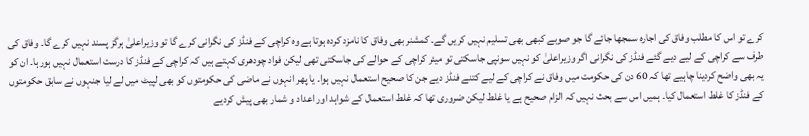کرے تو اس کا مطلب وفاق کی اجارہ سمجھا جائے گا جو صوبے کبھی بھی تسلیم نہیں کریں گے۔ کمشنر بھی وفاق کا نامزد کردہ ہوتا ہے وہ کراچی کے فنڈز کی نگرانی کرے گا تو وزیراعلیٰ ہرگز پسند نہیں کرے گا۔ وفاق کی طرف سے کراچی کے لیے دیے گئے فنڈز کی نگرانی اگر وزیراعلیٰ کو نہیں سونپی جاسکتی تو میئر کراچی کے حوالے کی جاسکتی تھی لیکن فواد چودھری کہتے ہیں کہ کراچی کے فنڈز کا درست استعمال نہیں ہورہا۔ ان کو یہ بھی واضح کردینا چاہیے تھا کہ 60 دن کی حکومت میں وفاق نے کراچی کے لیے کتنے فنڈز دیے جن کا صحیح استعمال نہیں ہوا۔ یا پھر انہوں نے ماضی کی حکومتوں کو بھی لپیٹ میں لے لیا جنہوں نے سابق حکومتوں کے فنڈز کا غلط استعمال کیا۔ ہمیں اس سے بحث نہیں کہ الزام صحیح ہے یا غلط لیکن ضروری تھا کہ غلط استعمال کے شواہد اور اعداد و شمار بھی پیش کردیے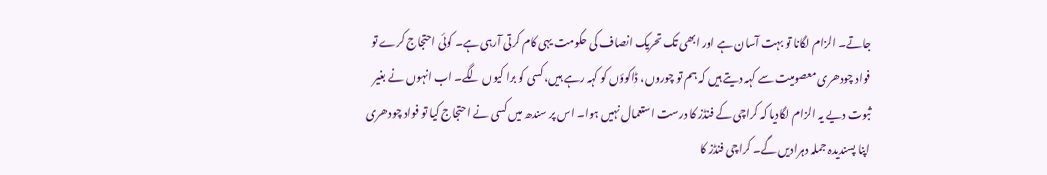جاتے۔ الزام لگانا تو بہت آسان ہے اور ابھی تک تحریک انصاف کی حکومت یہی کام کرتی آرہی ہے۔ کوئی احتجاج کرے تو فواد چودھری معصومیت سے کہہ دیتے ہیں کہ ہم تو چوروں، ڈاکوؤں کو کہہ رہے ہیں، کسی کو برا کیوں لگے۔ اب انہوں نے بغیر ثبوت دیے یہ الزام لگادیا کہ کراچی کے فنڈز کا درست استعمال نہیں ہوا۔ اس پر سندھ میں کسی نے احتجاج کیا تو فواد چودھری اپنا پسندیدہ جملہ دہرادیں گے۔ کراچی فنڈز کا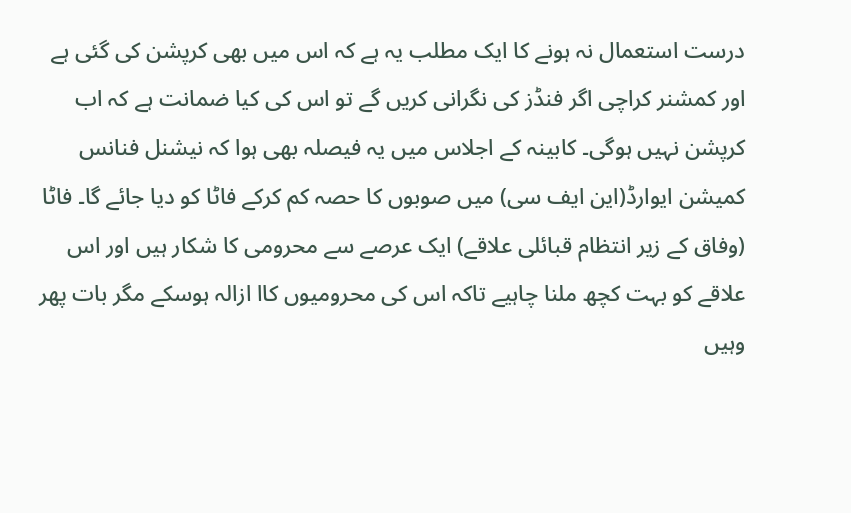درست استعمال نہ ہونے کا ایک مطلب یہ ہے کہ اس میں بھی کرپشن کی گئی ہے اور کمشنر کراچی اگر فنڈز کی نگرانی کریں گے تو اس کی کیا ضمانت ہے کہ اب کرپشن نہیں ہوگی۔ کابینہ کے اجلاس میں یہ فیصلہ بھی ہوا کہ نیشنل فنانس کمیشن ایوارڈ(این ایف سی) میں صوبوں کا حصہ کم کرکے فاٹا کو دیا جائے گا۔ فاٹا (وفاق کے زیر انتظام قبائلی علاقے) ایک عرصے سے محرومی کا شکار ہیں اور اس علاقے کو بہت کچھ ملنا چاہیے تاکہ اس کی محرومیوں کاا ازالہ ہوسکے مگر بات پھر وہیں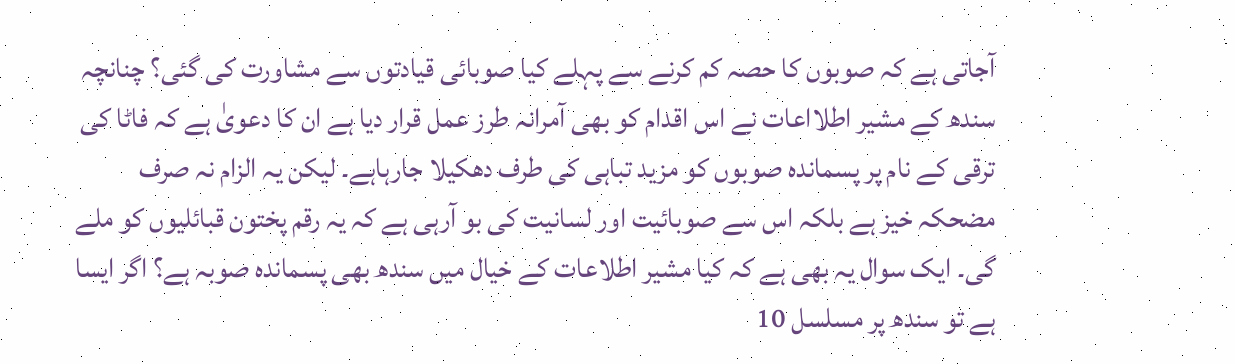آجاتی ہے کہ صوبوں کا حصہ کم کرنے سے پہلے کیا صوبائی قیادتوں سے مشاورت کی گئی؟ چنانچہ سندھ کے مشیر اطلااعات نے اس اقدام کو بھی آمرانہ طرز عمل قرار دیا ہے ان کا دعویٰ ہے کہ فاٹا کی ترقی کے نام پر پسماندہ صوبوں کو مزید تباہی کی طرف دھکیلا جارہاہے۔ لیکن یہ الزام نہ صرف مضحکہ خیز ہے بلکہ اس سے صوبائیت اور لسانیت کی بو آرہی ہے کہ یہ رقم پختون قبائلیوں کو ملے گی۔ ایک سوال یہ بھی ہے کہ کیا مشیر اطلاعات کے خیال میں سندھ بھی پسماندہ صوبہ ہے؟ اگر ایسا ہے تو سندھ پر مسلسل 10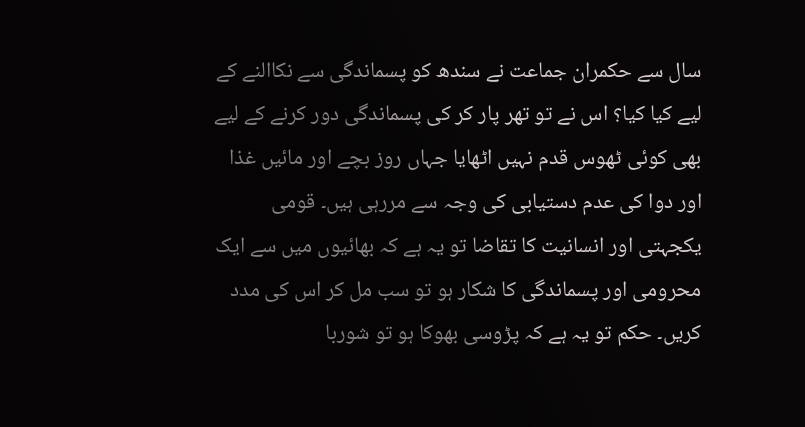سال سے حکمران جماعت نے سندھ کو پسماندگی سے نکاالنے کے لیے کیا کیا؟ اس نے تو تھر پار کر کی پسماندگی دور کرنے کے لیے بھی کوئی ٹھوس قدم نہیں اٹھایا جہاں روز بچے اور مائیں غذا اور دوا کی عدم دستیابی کی وجہ سے مررہی ہیں۔ قومی یکجہتی اور انسانیت کا تقاضا تو یہ ہے کہ بھائیوں میں سے ایک محرومی اور پسماندگی کا شکار ہو تو سب مل کر اس کی مدد کریں۔ حکم تو یہ ہے کہ پڑوسی بھوکا ہو تو شوربا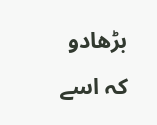بڑھادو کہ اسے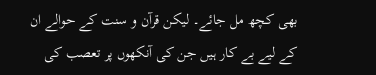بھی کچھ مل جائے۔ لیکن قرآن و سنت کے حوالے ان کے لیے بے کار ہیں جن کی آنکھوں پر تعصب کی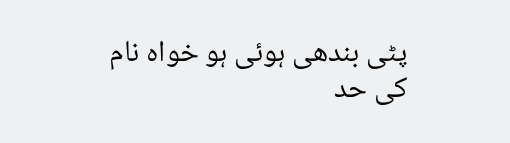پٹی بندھی ہوئی ہو خواہ نام کی حد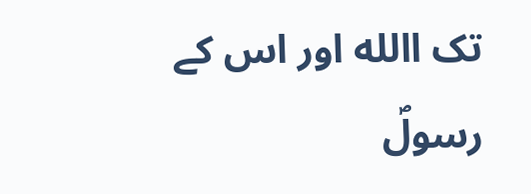تک االله اور اس کے رسولؐ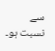سے نسبت ہو۔